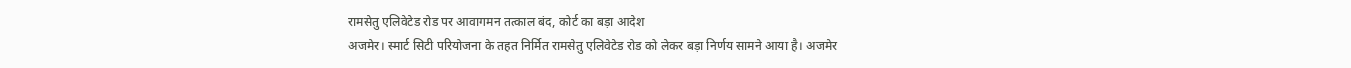रामसेतु एलिवेटेड रोड पर आवागमन तत्काल बंद, कोर्ट का बड़ा आदेश
अजमेर। स्मार्ट सिटी परियोजना के तहत निर्मित रामसेतु एलिवेटेड रोड को लेकर बड़ा निर्णय सामने आया है। अजमेर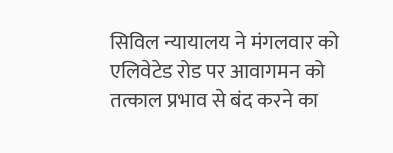सिविल न्यायालय ने मंगलवार को एलिवेटेड रोड पर आवागमन को तत्काल प्रभाव से बंद करने का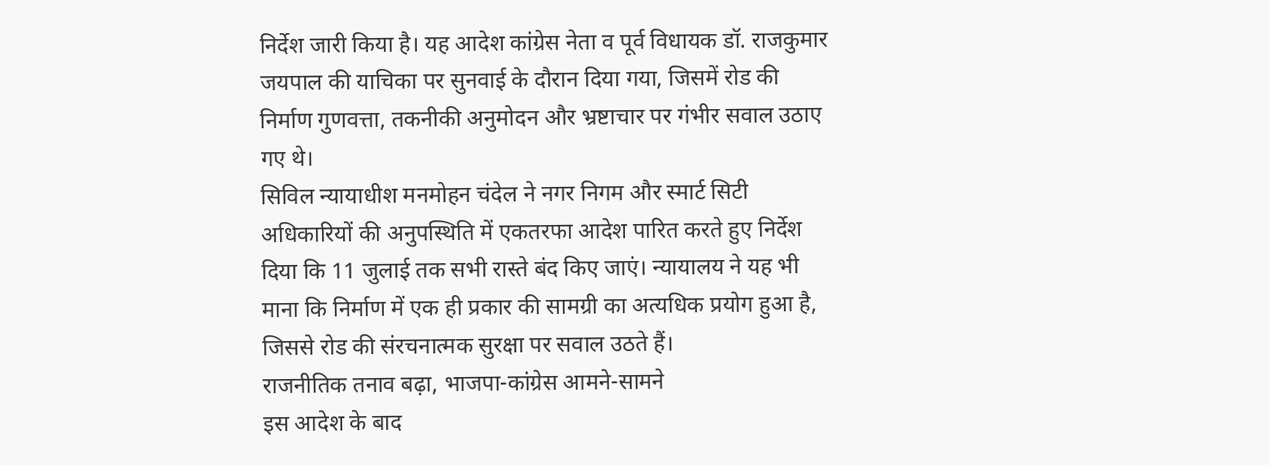निर्देश जारी किया है। यह आदेश कांग्रेस नेता व पूर्व विधायक डॉ. राजकुमार जयपाल की याचिका पर सुनवाई के दौरान दिया गया, जिसमें रोड की निर्माण गुणवत्ता, तकनीकी अनुमोदन और भ्रष्टाचार पर गंभीर सवाल उठाए गए थे।
सिविल न्यायाधीश मनमोहन चंदेल ने नगर निगम और स्मार्ट सिटी अधिकारियों की अनुपस्थिति में एकतरफा आदेश पारित करते हुए निर्देश दिया कि 11 जुलाई तक सभी रास्ते बंद किए जाएं। न्यायालय ने यह भी माना कि निर्माण में एक ही प्रकार की सामग्री का अत्यधिक प्रयोग हुआ है, जिससे रोड की संरचनात्मक सुरक्षा पर सवाल उठते हैं।
राजनीतिक तनाव बढ़ा, भाजपा-कांग्रेस आमने-सामने
इस आदेश के बाद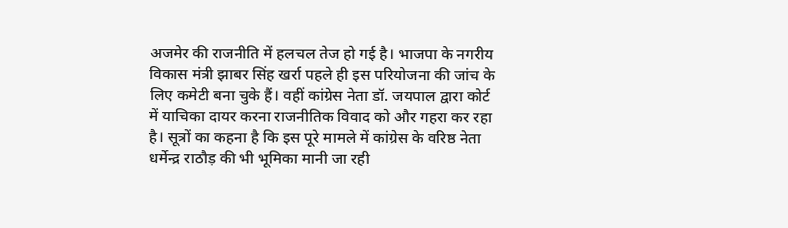अजमेर की राजनीति में हलचल तेज हो गई है। भाजपा के नगरीय विकास मंत्री झाबर सिंह खर्रा पहले ही इस परियोजना की जांच के लिए कमेटी बना चुके हैं। वहीं कांग्रेस नेता डॉ. जयपाल द्वारा कोर्ट में याचिका दायर करना राजनीतिक विवाद को और गहरा कर रहा है। सूत्रों का कहना है कि इस पूरे मामले में कांग्रेस के वरिष्ठ नेता धर्मेन्द्र राठौड़ की भी भूमिका मानी जा रही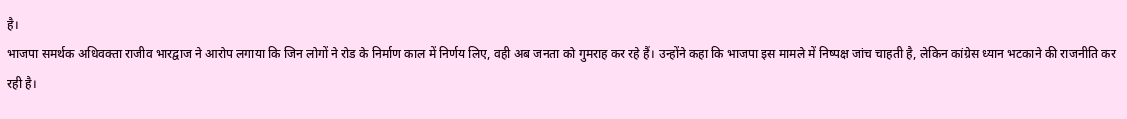है।
भाजपा समर्थक अधिवक्ता राजीव भारद्वाज ने आरोप लगाया कि जिन लोगों ने रोड के निर्माण काल में निर्णय लिए, वही अब जनता को गुमराह कर रहे हैं। उन्होंने कहा कि भाजपा इस मामले में निष्पक्ष जांच चाहती है, लेकिन कांग्रेस ध्यान भटकाने की राजनीति कर रही है।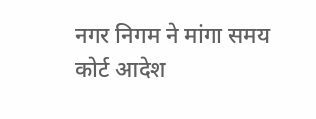नगर निगम ने मांगा समय
कोर्ट आदेश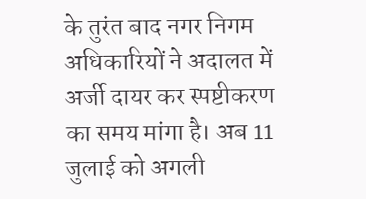के तुरंत बाद नगर निगम अधिकारियों ने अदालत में अर्जी दायर कर स्पष्टीकरण का समय मांगा है। अब 11 जुलाई को अगली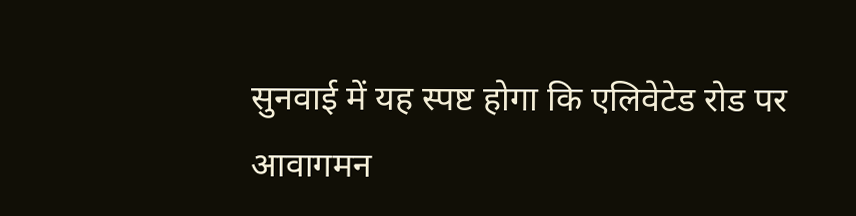सुनवाई में यह स्पष्ट होगा कि एलिवेटेड रोड पर आवागमन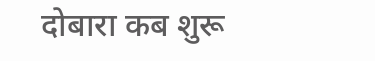दोबारा कब शुरू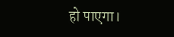हो पाएगा।